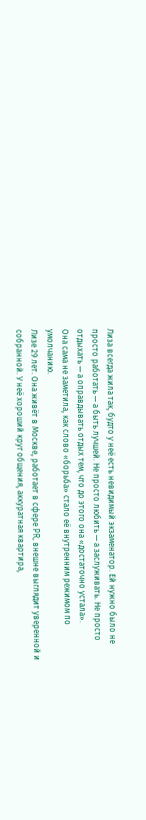Лиза всегда жила так, будто у неё есть невидимый экзаменатор. Ей нужно было не просто работать — а быть лучшей. Не просто любить — а заслуживать. Не просто отдыхать — а оправдывать отдых тем, что до этого она «достаточно устала».
Она сама не заметила, как слово «борьба» стало её внутренним режимом по умолчанию.
Лизе 29 лет. Она живёт в Москве, работает в сфере PR, внешне выглядит уверенной и собранной. У неё хороший круг общения, аккуратная квартира,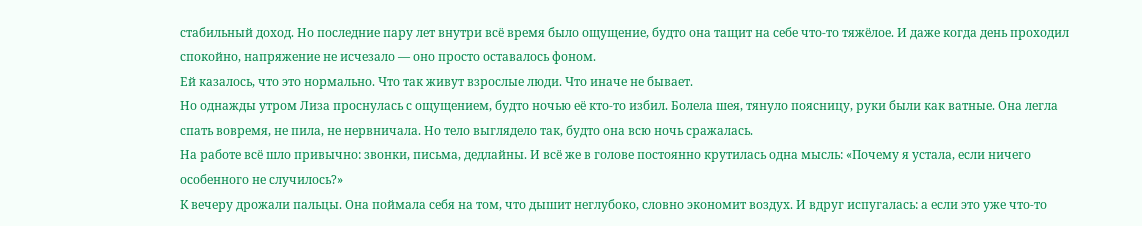стабильный доход. Но последние пару лет внутри всё время было ощущение, будто она тащит на себе что-то тяжёлое. И даже когда день проходил спокойно, напряжение не исчезало — оно просто оставалось фоном.
Ей казалось, что это нормально. Что так живут взрослые люди. Что иначе не бывает.
Но однажды утром Лиза проснулась с ощущением, будто ночью её кто-то избил. Болела шея, тянуло поясницу, руки были как ватные. Она легла спать вовремя, не пила, не нервничала. Но тело выглядело так, будто она всю ночь сражалась.
На работе всё шло привычно: звонки, письма, дедлайны. И всё же в голове постоянно крутилась одна мысль: «Почему я устала, если ничего особенного не случилось?»
К вечеру дрожали пальцы. Она поймала себя на том, что дышит неглубоко, словно экономит воздух. И вдруг испугалась: а если это уже что-то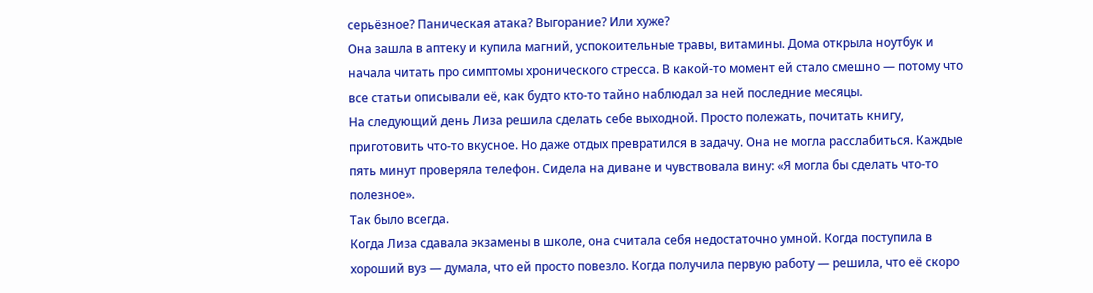серьёзное? Паническая атака? Выгорание? Или хуже?
Она зашла в аптеку и купила магний, успокоительные травы, витамины. Дома открыла ноутбук и начала читать про симптомы хронического стресса. В какой-то момент ей стало смешно — потому что все статьи описывали её, как будто кто-то тайно наблюдал за ней последние месяцы.
На следующий день Лиза решила сделать себе выходной. Просто полежать, почитать книгу, приготовить что-то вкусное. Но даже отдых превратился в задачу. Она не могла расслабиться. Каждые пять минут проверяла телефон. Сидела на диване и чувствовала вину: «Я могла бы сделать что-то полезное».
Так было всегда.
Когда Лиза сдавала экзамены в школе, она считала себя недостаточно умной. Когда поступила в хороший вуз — думала, что ей просто повезло. Когда получила первую работу — решила, что её скоро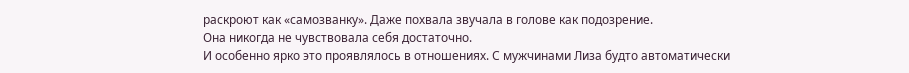раскроют как «самозванку». Даже похвала звучала в голове как подозрение.
Она никогда не чувствовала себя достаточно.
И особенно ярко это проявлялось в отношениях. С мужчинами Лиза будто автоматически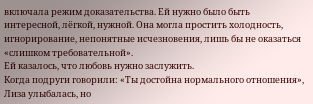включала режим доказательства. Ей нужно было быть интересной, лёгкой, нужной. Она могла простить холодность, игнорирование, непонятные исчезновения, лишь бы не оказаться «слишком требовательной».
Ей казалось, что любовь нужно заслужить.
Когда подруги говорили: «Ты достойна нормального отношения», Лиза улыбалась, но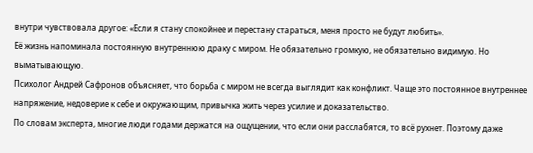внутри чувствовала другое: «Если я стану спокойнее и перестану стараться, меня просто не будут любить».
Её жизнь напоминала постоянную внутреннюю драку с миром. Не обязательно громкую, не обязательно видимую. Но выматывающую.
Психолог Андрей Сафронов объясняет, что борьба с миром не всегда выглядит как конфликт. Чаще это постоянное внутреннее напряжение, недоверие к себе и окружающим, привычка жить через усилие и доказательство.
По словам эксперта, многие люди годами держатся на ощущении, что если они расслабятся, то всё рухнет. Поэтому даже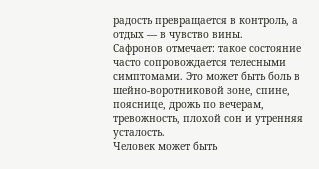радость превращается в контроль, а отдых — в чувство вины.
Сафронов отмечает: такое состояние часто сопровождается телесными симптомами. Это может быть боль в шейно-воротниковой зоне, спине, пояснице, дрожь по вечерам, тревожность, плохой сон и утренняя усталость.
Человек может быть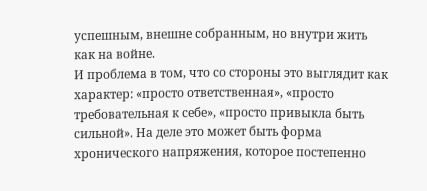успешным, внешне собранным, но внутри жить как на войне.
И проблема в том, что со стороны это выглядит как характер: «просто ответственная», «просто требовательная к себе», «просто привыкла быть сильной». На деле это может быть форма хронического напряжения, которое постепенно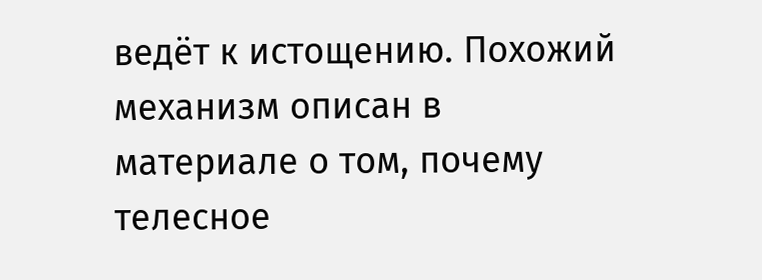ведёт к истощению. Похожий механизм описан в материале о том, почему телесное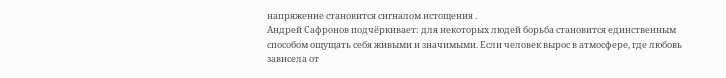напряжение становится сигналом истощения .
Андрей Сафронов подчёркивает: для некоторых людей борьба становится единственным способом ощущать себя живыми и значимыми. Если человек вырос в атмосфере, где любовь зависела от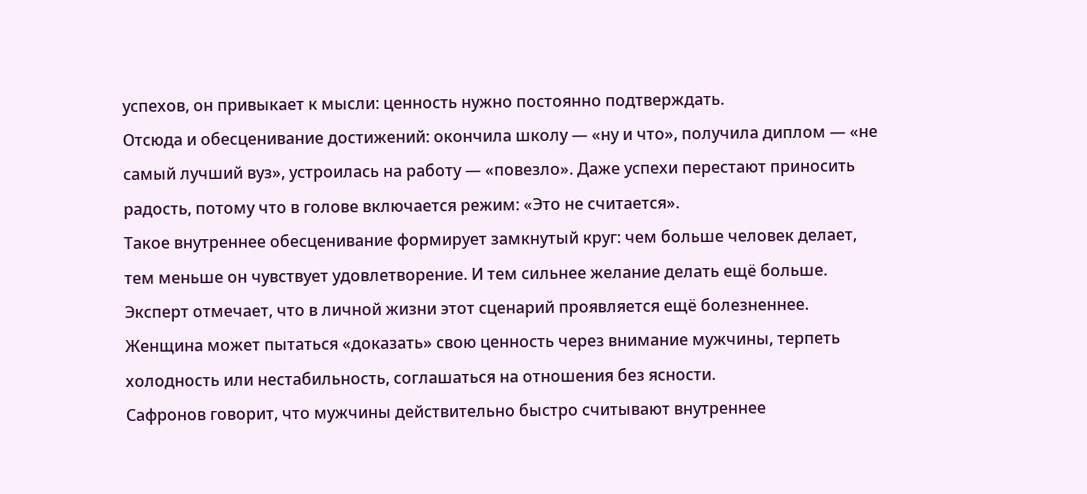успехов, он привыкает к мысли: ценность нужно постоянно подтверждать.
Отсюда и обесценивание достижений: окончила школу — «ну и что», получила диплом — «не самый лучший вуз», устроилась на работу — «повезло». Даже успехи перестают приносить радость, потому что в голове включается режим: «Это не считается».
Такое внутреннее обесценивание формирует замкнутый круг: чем больше человек делает, тем меньше он чувствует удовлетворение. И тем сильнее желание делать ещё больше.
Эксперт отмечает, что в личной жизни этот сценарий проявляется ещё болезненнее. Женщина может пытаться «доказать» свою ценность через внимание мужчины, терпеть холодность или нестабильность, соглашаться на отношения без ясности.
Сафронов говорит, что мужчины действительно быстро считывают внутреннее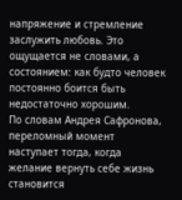напряжение и стремление заслужить любовь. Это ощущается не словами, а состоянием: как будто человек постоянно боится быть недостаточно хорошим.
По словам Андрея Сафронова, переломный момент наступает тогда, когда желание вернуть себе жизнь становится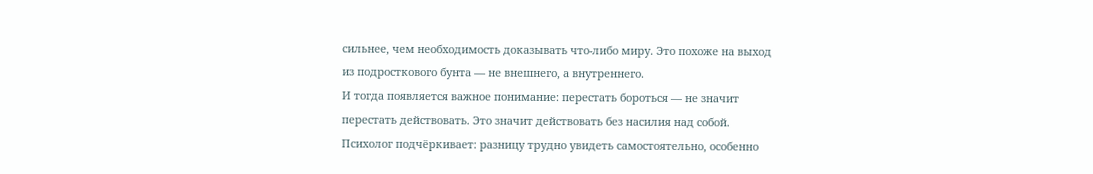сильнее, чем необходимость доказывать что-либо миру. Это похоже на выход из подросткового бунта — не внешнего, а внутреннего.
И тогда появляется важное понимание: перестать бороться — не значит перестать действовать. Это значит действовать без насилия над собой.
Психолог подчёркивает: разницу трудно увидеть самостоятельно, особенно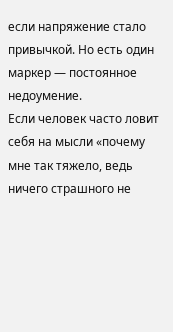если напряжение стало привычкой. Но есть один маркер — постоянное недоумение.
Если человек часто ловит себя на мысли «почему мне так тяжело, ведь ничего страшного не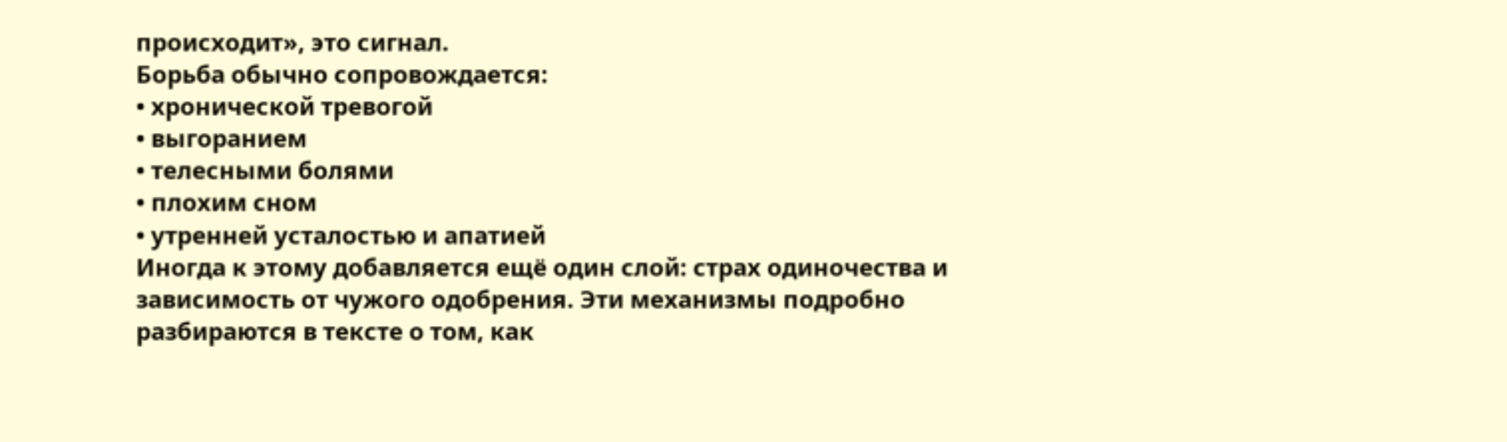происходит», это сигнал.
Борьба обычно сопровождается:
• хронической тревогой
• выгоранием
• телесными болями
• плохим сном
• утренней усталостью и апатией
Иногда к этому добавляется ещё один слой: страх одиночества и зависимость от чужого одобрения. Эти механизмы подробно разбираются в тексте о том, как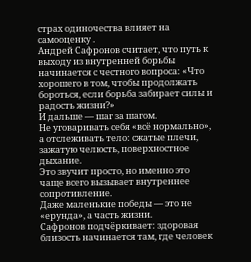страх одиночества влияет на самооценку .
Андрей Сафронов считает, что путь к выходу из внутренней борьбы начинается с честного вопроса: «Что хорошего в том, чтобы продолжать бороться, если борьба забирает силы и радость жизни?»
И дальше — шаг за шагом.
Не уговаривать себя «всё нормально», а отслеживать тело: сжатые плечи, зажатую челюсть, поверхностное дыхание.
Это звучит просто, но именно это чаще всего вызывает внутреннее сопротивление.
Даже маленькие победы — это не «ерунда», а часть жизни.
Сафронов подчёркивает: здоровая близость начинается там, где человек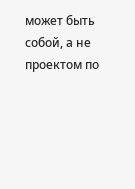может быть собой, а не проектом по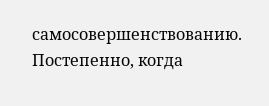самосовершенствованию.
Постепенно, когда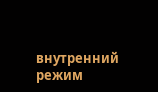внутренний режим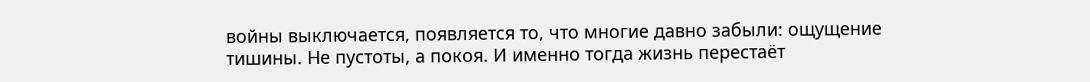войны выключается, появляется то, что многие давно забыли: ощущение тишины. Не пустоты, а покоя. И именно тогда жизнь перестаёт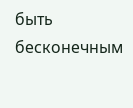быть бесконечным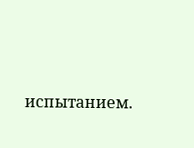испытанием.